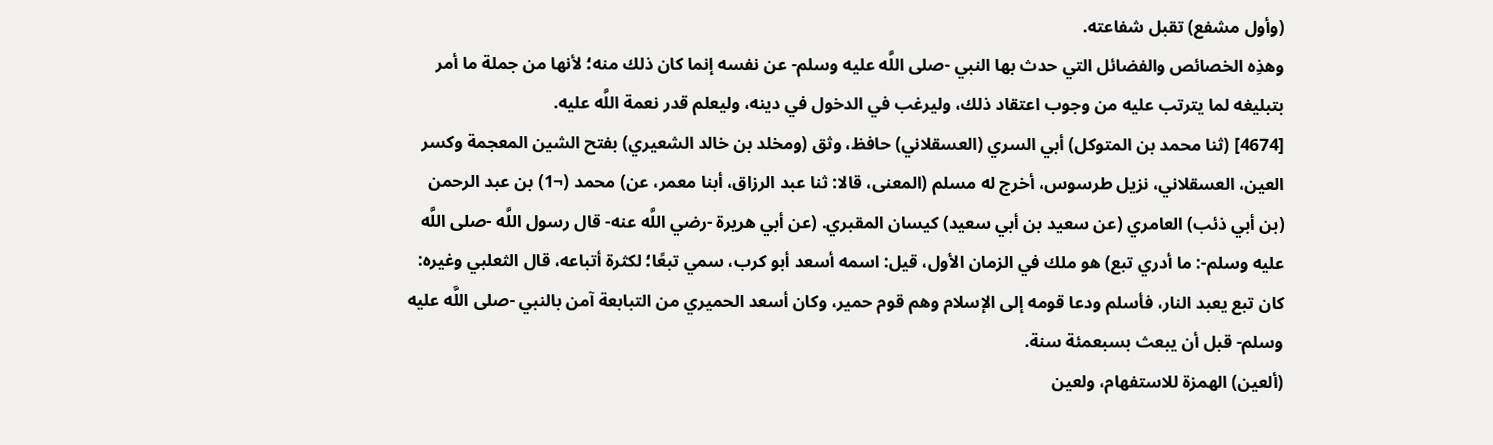(وأول مشفع) تقبل شفاعته.
وهذِه الخصائص والفضائل التي حدث بها النبي -صلى اللَّه عليه وسلم- عن نفسه إنما كان ذلك منه؛ لأنها من جملة ما أمر بتبليغه لما يترتب عليه من وجوب اعتقاد ذلك، وليرغب في الدخول في دينه، وليعلم قدر نعمة اللَّه عليه.
[4674] (ثنا محمد بن المتوكل) أبي السري (العسقلاني) حافظ، وثق (ومخلد بن خالد الشعيري) بفتح الشين المعجمة وكسر العين، العسقلاني، نزيل طرسوس، أخرج له مسلم (المعنى، قالا: ثنا عبد الرزاق، أبنا معمر، عن) محمد (¬1) بن عبد الرحمن (بن أبي ذئب) العامري (عن سعيد بن أبي سعيد) كيسان المقبري. (عن أبي هريرة -رضي اللَّه عنه- قال رسول اللَّه -صلى اللَّه عليه وسلم-: ما أدري تبع) هو ملك في الزمان الأول، قيل: اسمه أسعد أبو كرب، سمي تبعًا؛ لكثرة أتباعه، قال الثعلبي وغيره: كان تبع يعبد النار، فأسلم ودعا قومه إلى الإسلام وهم قوم حمير، وكان أسعد الحميري من التبابعة آمن بالنبي -صلى اللَّه عليه وسلم- قبل أن يبعث بسبعمئة سنة.
(ألعين) الهمزة للاستفهام، ولعين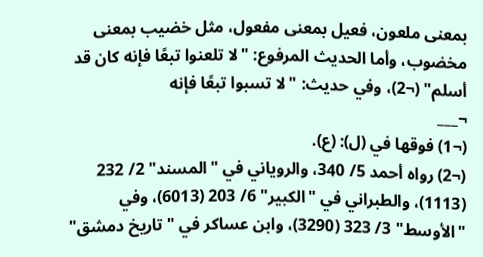بمعنى ملعون، فعيل بمعنى مفعول، مثل خضيب بمعنى مخضوب، وأما الحديث المرفوع: "لا تلعنوا تبعًا فإنه كان قد أسلم" (¬2)، وفي حديث: "لا تسبوا تبعًا فإنه
¬___
(¬1) فوقها في (ل): (ع).
(¬2) رواه أحمد 5/ 340، والروياني في "المسند" 2/ 232 (1113)، والطبراني في "الكبير" 6/ 203 (6013)، وفي "الأوسط" 3/ 323 (3290)، وابن عساكر في "تاريخ دمشق"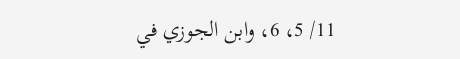11/ 5، 6، وابن الجوزي في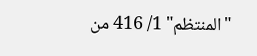"المنتظم" 1/ 416 من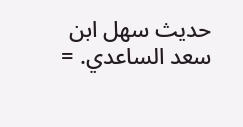حديث سهل ابن سعد الساعدي. =